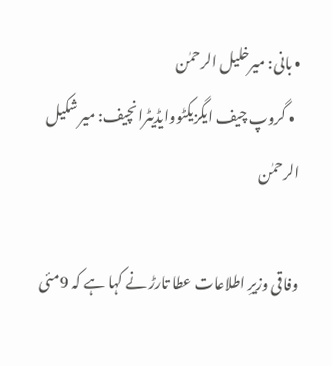• بانی: میرخلیل الرحمٰن
  • گروپ چیف ایگزیکٹووایڈیٹرانچیف: میر شکیل الرحمٰن

وفاقی وزیرِ اطلاعات عطا تارڑ نے کہا ہے کہ 9مئی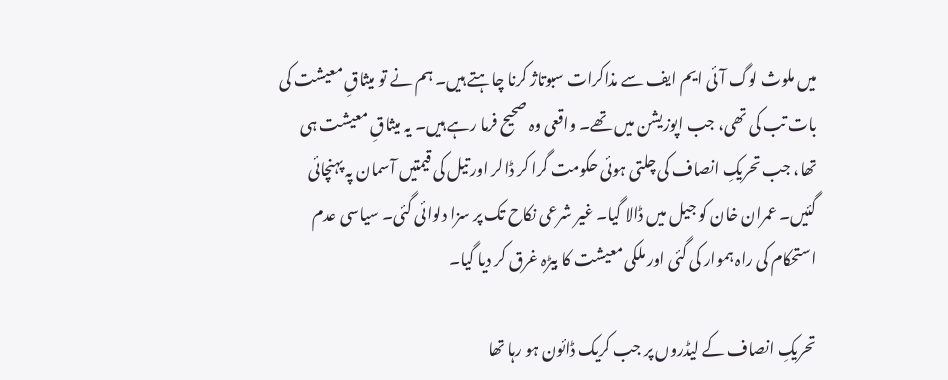میں ملوث لوگ آئی ایم ایف سے مذاکرات سبوتاژ کرنا چاہتے ہیں۔ ہم نے تو میثاقِ معیشت کی بات تب کی تھی، جب اپوزیشن میں تھے۔ واقعی وہ صحیح فرما رہے ہیں۔ یہ میثاقِ معیشت ہی تھا، جب تحریکِ انصاف کی چلتی ہوئی حکومت گرا کر ڈالر اور تیل کی قیمتیں آسمان پہ پہنچائی گئیں۔ عمران خان کو جیل میں ڈالا گیا۔ غیر شرعی نکاح تک پر سزا دلوائی گئی۔ سیاسی عدم استحکام کی راہ ہموار کی گئی اور ملکی معیشت کا بیڑہ غرق کر دیا گیا۔

تحریکِ انصاف کے لیڈروں پر جب کریک ڈائون ہو رہا تھا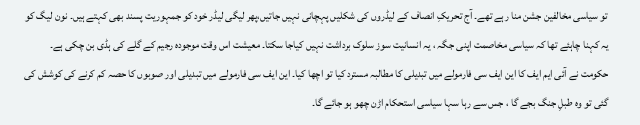تو سیاسی مخالفین جشن منا رہے تھے۔ آج تحریکِ انصاف کے لیڈروں کی شکلیں پہچانی نہیں جاتیں،پھر لیگی لیڈر خود کو جمہوریت پسند بھی کہتے ہیں۔ نون لیگ کو یہ کہنا چاہئے تھا کہ سیاسی مخاصمت اپنی جگہ ، یہ انسانیت سوز سلوک برداشت نہیں کیاجا سکتا۔ معیشت اس وقت موجودہ رجیم کے گلے کی ہڈی بن چکی ہے۔ حکومت نے آئی ایم ایف کا این ایف سی فارمولے میں تبدیلی کا مطالبہ مسترد کیا تو اچھا کیا۔ این ایف سی فارمولے میں تبدیلی اور صوبوں کا حصہ کم کرنے کی کوشش کی گئی تو وہ طبلِ جنگ بجے گا ، جس سے رہا سہا سیاسی استحکام اڑن چھو ہو جائے گا۔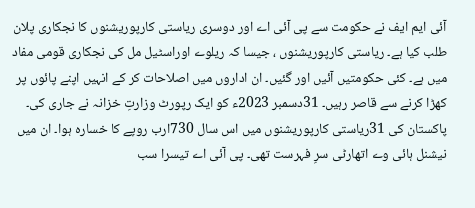آئی ایم ایف نے حکومت سے پی آئی اے اور دوسری ریاستی کارپوریشنوں کا نجکاری پلان طلب کیا ہے۔ ریاستی کارپوریشنوں ، جیسا کہ ریلوے اوراسٹیل مل کی نجکاری قومی مفاد میں ہے۔ کئی حکومتیں آئیں اور گئیں۔ ان اداروں میں اصلاحات کر کے انہیں اپنے پائوں پر کھڑا کرنے سے قاصر رہیں۔ 31دسمبر 2023ء کو ایک رپورٹ وزارتِ خزانہ نے جاری کی۔ پاکستان کی 31ریاستی کارپوریشنوں میں اس سال 730ارب روپے کا خسارہ ہوا۔ ان میں نیشنل ہائی وے اتھارٹی سرِ فہرست تھی۔ پی آئی اے تیسرا سب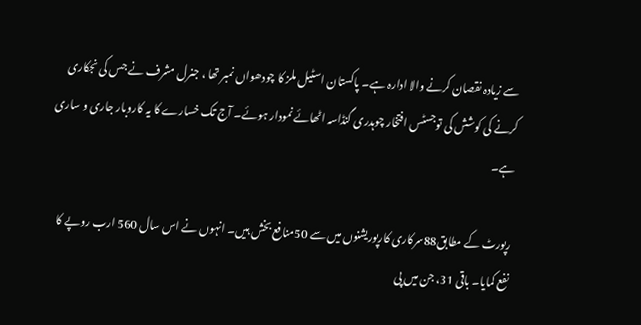سے زیادہ نقصان کرنے والا ادارہ ہے۔ پاکستان اسٹیل ملز کا چودھواں نمبر تھا ، جنرل مشرف نے جس کی نجکاری کرنے کی کوشش کی توجسٹس افتخار چوہدری گنڈاسہ اٹھائے نمودار ہوئے۔ آج تک خسارے کا یہ کاروبار جاری و ساری ہے۔

رپورٹ کے مطابق88سرکاری کارپوریشنوں میں سے 50منافع بخش ہیں۔ انہوں نے اس سال 560 ارب روپے کا نفع کمایا۔ باقی 31، جن میں پی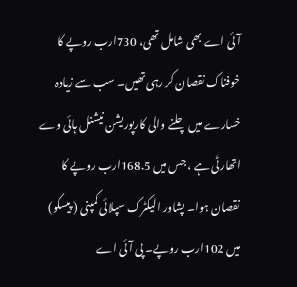آئی اے بھی شامل تھی، 730ارب روپے کا خوفناک نقصان کر رہی تھیں۔ سب سے زیادہ خسارے میں چلنے والی کارپوریشن نیشنل ہائی وے اتھارٹی ہے ، جس میں 168.5ارب روپے کا نقصان ہوا۔ پشاور الیکٹرک سپلائی کمپنی ( پیسکو) میں 102ارب روپے۔ پی آئی اے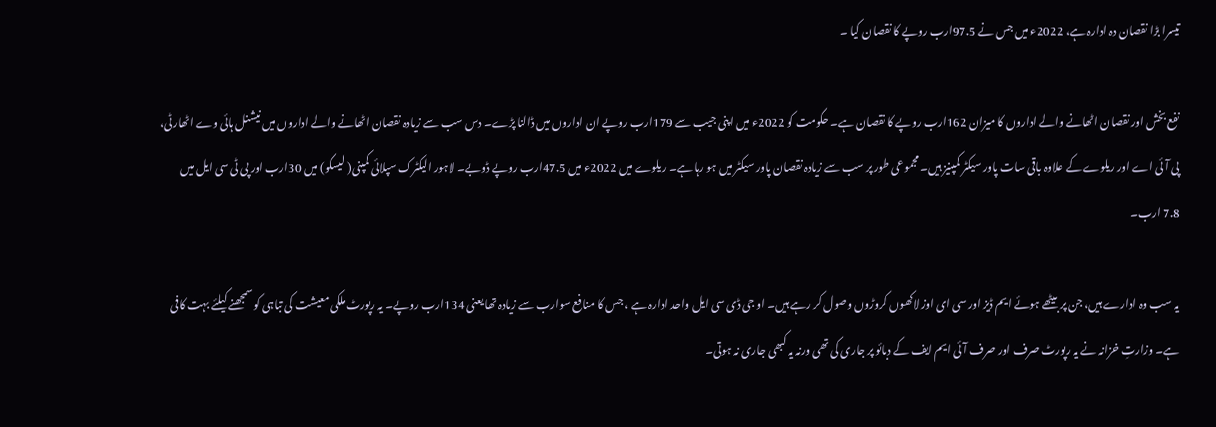تیسرا بڑا نقصان دہ ادارہ ہے، 2022ء میں جس نے 97.5ارب روپے کا نقصان کیا ۔

نفع بخش اور نقصان اٹھانے والے اداروں کا میزان 162ارب روپے کا نقصان ہے۔ حکومت کو 2022ء میں اپنی جیب سے 179ارب روپے ان اداروں میں ڈالنا پڑے۔ دس سب سے زیادہ نقصان اٹھانے والے اداروں میں نیشنل ہائی وے اٹھارٹی، پی آئی اے اور ریلوے کے علاوہ باقی سات پاور سیکٹر کمپنیز ہیں۔ مجموعی طور پر سب سے زیادہ نقصان پاور سیکٹر میں ہو رہا ہے۔ ریلوے میں 2022ء میں 47.5ارب روپے ڈوبے۔ لاہور الیکٹرک سپلائی کمپنی( لیسکو) میں 30ارب اور پی ٹی سی ایل میں 7.8 ارب۔

یہ سب وہ ادارے ہیں، جن پر بیٹھے ہوئے ایم ڈیز اور سی ای اوز لاکھوں کروڑوں وصول کر رہے ہیں۔ او جی ڈی سی ایل واحد ادارہ ہے ، جس کا منافع سوارب سے زیادہ تھا یعنی 134ارب روپے۔ یہ رپورٹ ملکی معیشت کی تباہی کو سمجھنے کیلئے بہت کافی ہے۔ وزارتِ خزانہ نے یہ رپورٹ صرف اور صرف آئی ایم ایف کے دبائو پر جاری کی تھی ورنہ یہ کبھی جاری نہ ہوتی۔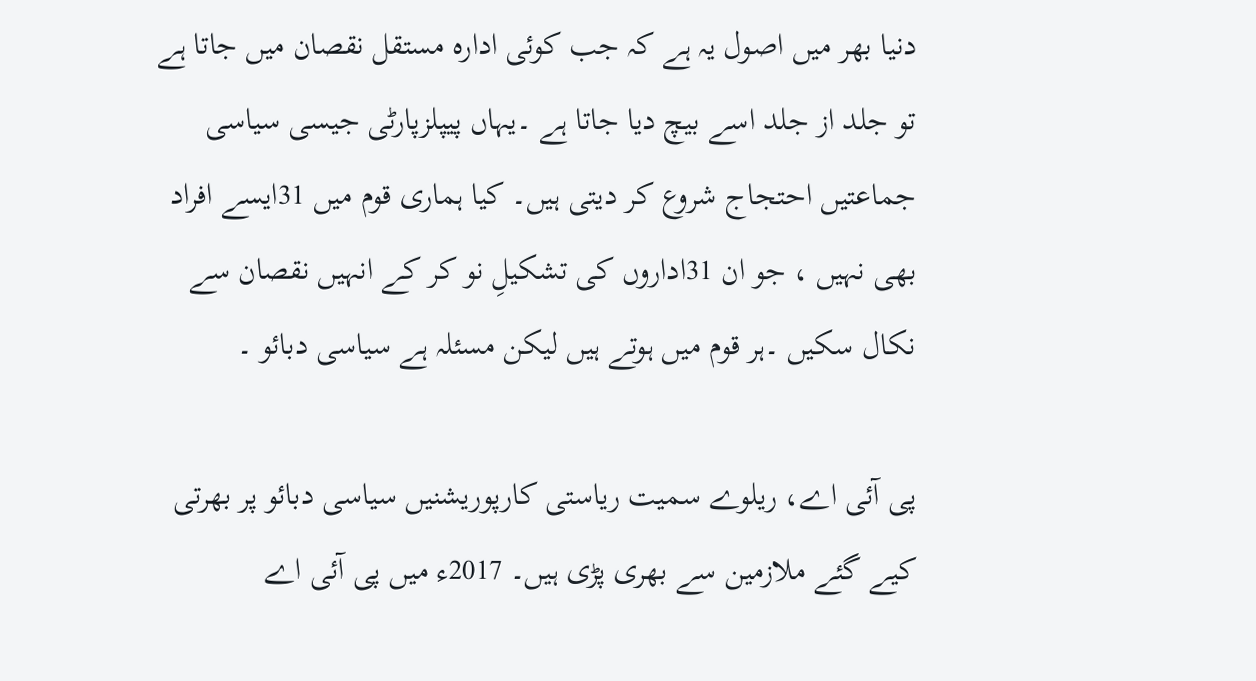دنیا بھر میں اصول یہ ہے کہ جب کوئی ادارہ مستقل نقصان میں جاتا ہے تو جلد از جلد اسے بیچ دیا جاتا ہے ۔یہاں پیپلزپارٹی جیسی سیاسی جماعتیں احتجاج شروع کر دیتی ہیں۔ کیا ہماری قوم میں 31ایسے افراد بھی نہیں ، جو ان 31اداروں کی تشکیلِ نو کر کے انہیں نقصان سے نکال سکیں ۔ہر قوم میں ہوتے ہیں لیکن مسئلہ ہے سیاسی دبائو ۔

پی آئی اے، ریلوے سمیت ریاستی کارپوریشنیں سیاسی دبائو پر بھرتی کیے گئے ملازمین سے بھری پڑی ہیں۔ 2017ء میں پی آئی اے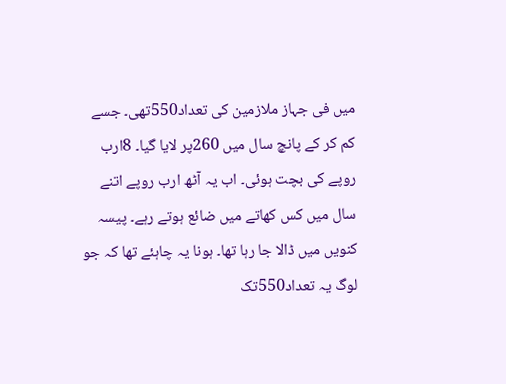میں فی جہاز ملازمین کی تعداد550تھی۔ جسے کم کر کے پانچ سال میں 260پر لایا گیا۔ 8ارب روپے کی بچت ہوئی۔ اب یہ آٹھ ارب روپے اتنے سال میں کس کھاتے میں ضائع ہوتے رہے۔ پیسہ کنویں میں ڈالا جا رہا تھا۔ ہونا یہ چاہئے تھا کہ جو لوگ یہ تعداد550تک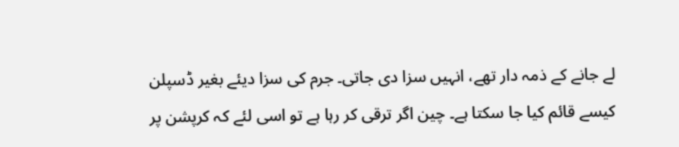لے جانے کے ذمہ دار تھے، انہیں سزا دی جاتی۔ جرم کی سزا دیئے بغیر ڈسپلن کیسے قائم کیا جا سکتا ہے۔ چین اگر ترقی کر رہا ہے تو اسی لئے کہ کرپشن پر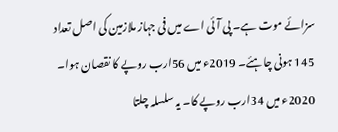سزائے موت ہے۔ پی آئی اے میں فی جہاز ملازمین کی اصل تعداد 145 ہونی چاہئے۔ 2019ء میں 56ارب روپے کا نقصان ہوا۔ 2020ء میں 34ارب روپے کا۔ یہ سلسلہ چلتا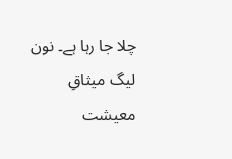چلا جا رہا ہے۔ نون لیگ میثاقِ معیشت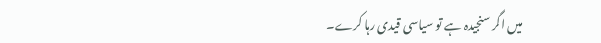میں اگر سنجیدہ ہے تو سیاسی قیدی رہا کرے۔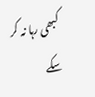کبھی رہا نہ کر سکے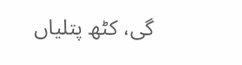گی، کٹھ پتلیاں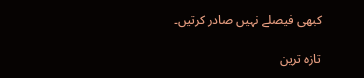کبھی فیصلے نہیں صادر کرتیں۔

تازہ ترین